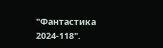"Фантастика 2024-118".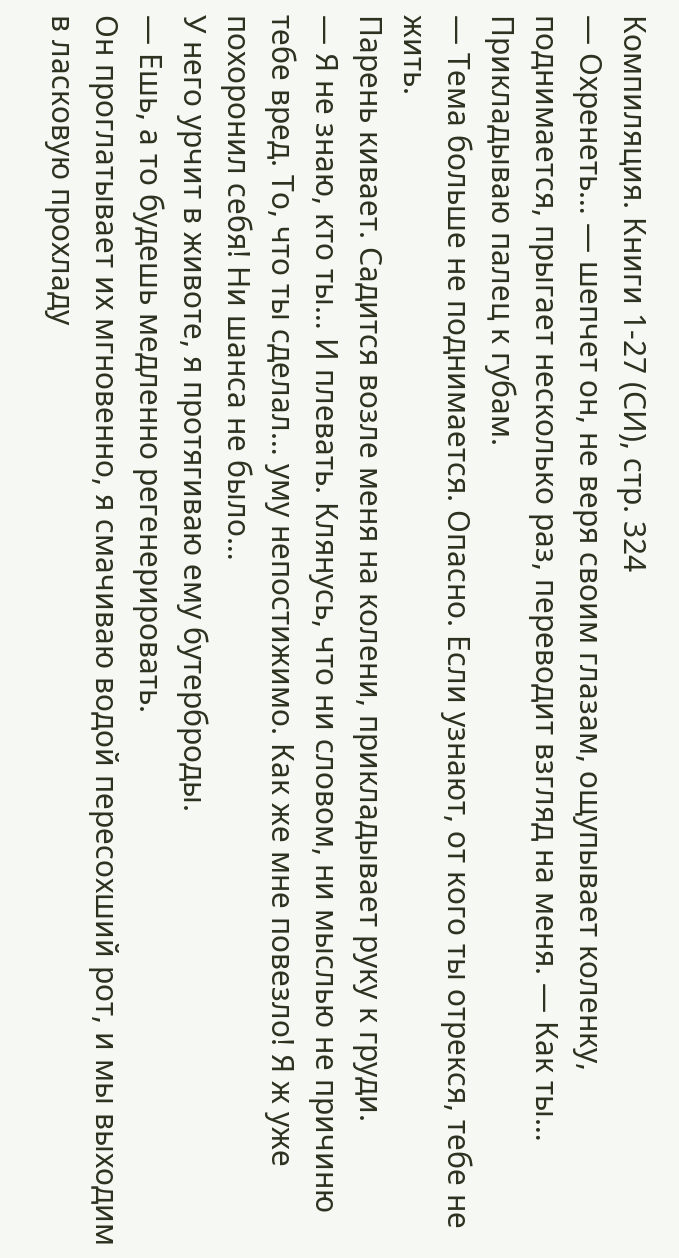Компиляция. Книги 1-27 (СИ), стр. 324
— Охренеть… — шепчет он, не веря своим глазам, ощупывает коленку, поднимается, прыгает несколько раз, переводит взгляд на меня. — Как ты…
Прикладываю палец к губам.
— Тема больше не поднимается. Опасно. Если узнают, от кого ты отрекся, тебе не жить.
Парень кивает. Садится возле меня на колени, прикладывает руку к груди.
— Я не знаю, кто ты… И плевать. Клянусь, что ни словом, ни мыслью не причиню тебе вред. То, что ты сделал… уму непостижимо. Как же мне повезло! Я ж уже похоронил себя! Ни шанса не было…
У него урчит в животе, я протягиваю ему бутерброды.
— Ешь, а то будешь медленно регенерировать.
Он проглатывает их мгновенно, я смачиваю водой пересохший рот, и мы выходим в ласковую прохладу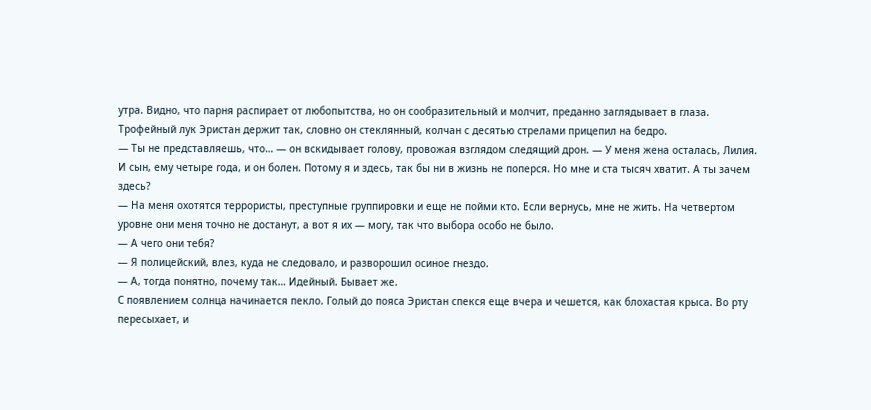утра. Видно, что парня распирает от любопытства, но он сообразительный и молчит, преданно заглядывает в глаза. Трофейный лук Эристан держит так, словно он стеклянный, колчан с десятью стрелами прицепил на бедро.
— Ты не представляешь, что… — он вскидывает голову, провожая взглядом следящий дрон. — У меня жена осталась, Лилия. И сын, ему четыре года, и он болен. Потому я и здесь, так бы ни в жизнь не поперся. Но мне и ста тысяч хватит. А ты зачем здесь?
— На меня охотятся террористы, преступные группировки и еще не пойми кто. Если вернусь, мне не жить. На четвертом уровне они меня точно не достанут, а вот я их — могу, так что выбора особо не было.
— А чего они тебя?
— Я полицейский, влез, куда не следовало, и разворошил осиное гнездо.
— А, тогда понятно, почему так… Идейный. Бывает же.
С появлением солнца начинается пекло. Голый до пояса Эристан спекся еще вчера и чешется, как блохастая крыса. Во рту пересыхает, и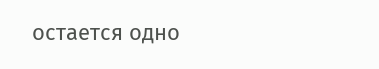остается одно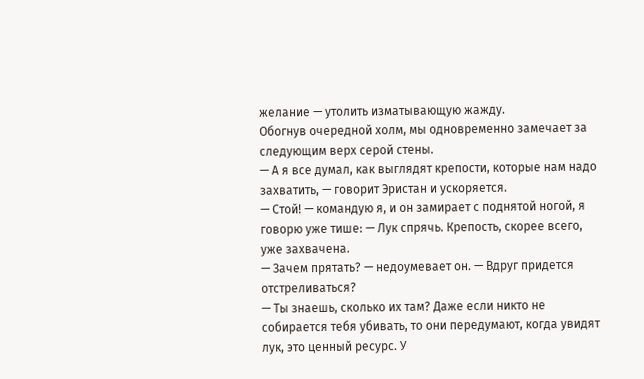желание — утолить изматывающую жажду.
Обогнув очередной холм, мы одновременно замечает за следующим верх серой стены.
— А я все думал, как выглядят крепости, которые нам надо захватить, — говорит Эристан и ускоряется.
— Стой! — командую я, и он замирает с поднятой ногой, я говорю уже тише: — Лук спрячь. Крепость, скорее всего, уже захвачена.
— Зачем прятать? — недоумевает он. — Вдруг придется отстреливаться?
— Ты знаешь, сколько их там? Даже если никто не собирается тебя убивать, то они передумают, когда увидят лук, это ценный ресурс. У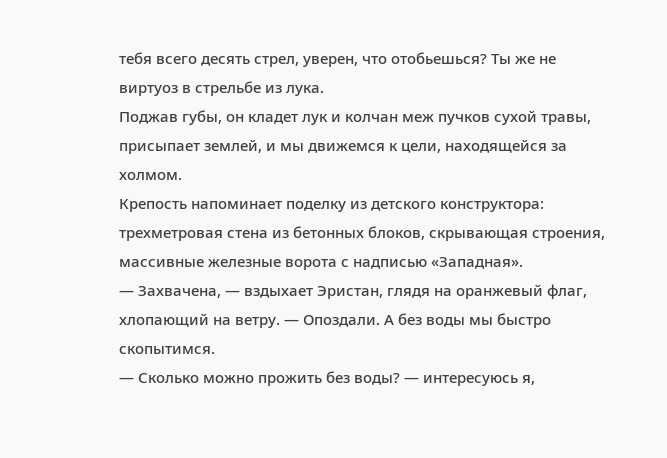тебя всего десять стрел, уверен, что отобьешься? Ты же не виртуоз в стрельбе из лука.
Поджав губы, он кладет лук и колчан меж пучков сухой травы, присыпает землей, и мы движемся к цели, находящейся за холмом.
Крепость напоминает поделку из детского конструктора: трехметровая стена из бетонных блоков, скрывающая строения, массивные железные ворота с надписью «Западная».
— Захвачена, — вздыхает Эристан, глядя на оранжевый флаг, хлопающий на ветру. — Опоздали. А без воды мы быстро скопытимся.
— Сколько можно прожить без воды? — интересуюсь я,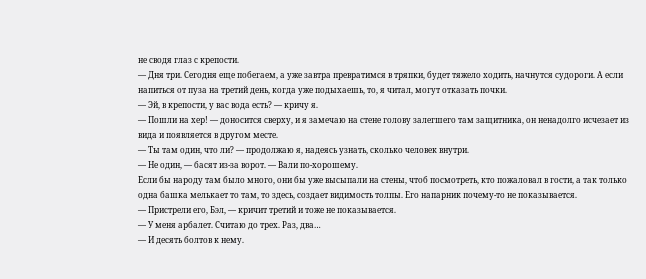не сводя глаз с крепости.
— Дня три. Сегодня еще побегаем, а уже завтра превратимся в тряпки, будет тяжело ходить, начнутся судороги. А если напиться от пуза на третий день, когда уже подыхаешь, то, я читал, могут отказать почки.
— Эй, в крепости, у вас вода есть? — кричу я.
— Пошли на хер! — доносится сверху, и я замечаю на стене голову залегшего там защитника, он ненадолго исчезает из вида и появляется в другом месте.
— Ты там один, что ли? — продолжаю я, надеясь узнать, сколько человек внутри.
— Не один, — басят из-за ворот. — Вали по-хорошему.
Если бы народу там было много, они бы уже высыпали на стены, чтоб посмотреть, кто пожаловал в гости, а так только одна башка мелькает то там, то здесь, создает видимость толпы. Его напарник почему-то не показывается.
— Пристрели его, Бэл, — кричит третий и тоже не показывается.
— У меня арбалет. Считаю до трех. Раз, два…
— И десять болтов к нему.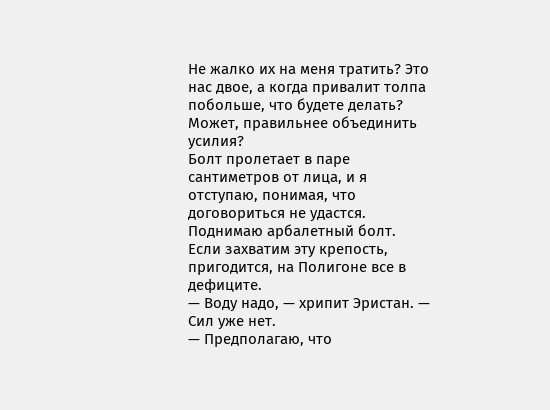Не жалко их на меня тратить? Это нас двое, а когда привалит толпа побольше, что будете делать? Может, правильнее объединить усилия?
Болт пролетает в паре сантиметров от лица, и я отступаю, понимая, что договориться не удастся. Поднимаю арбалетный болт. Если захватим эту крепость, пригодится, на Полигоне все в дефиците.
— Воду надо, — хрипит Эристан. — Сил уже нет.
— Предполагаю, что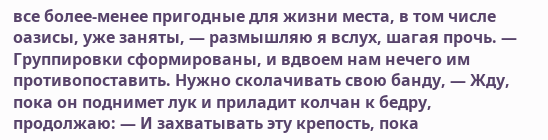все более-менее пригодные для жизни места, в том числе оазисы, уже заняты, — размышляю я вслух, шагая прочь. — Группировки сформированы, и вдвоем нам нечего им противопоставить. Нужно сколачивать свою банду, — Жду, пока он поднимет лук и приладит колчан к бедру, продолжаю: — И захватывать эту крепость, пока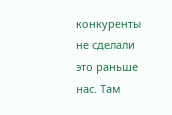конкуренты не сделали это раньше нас. Там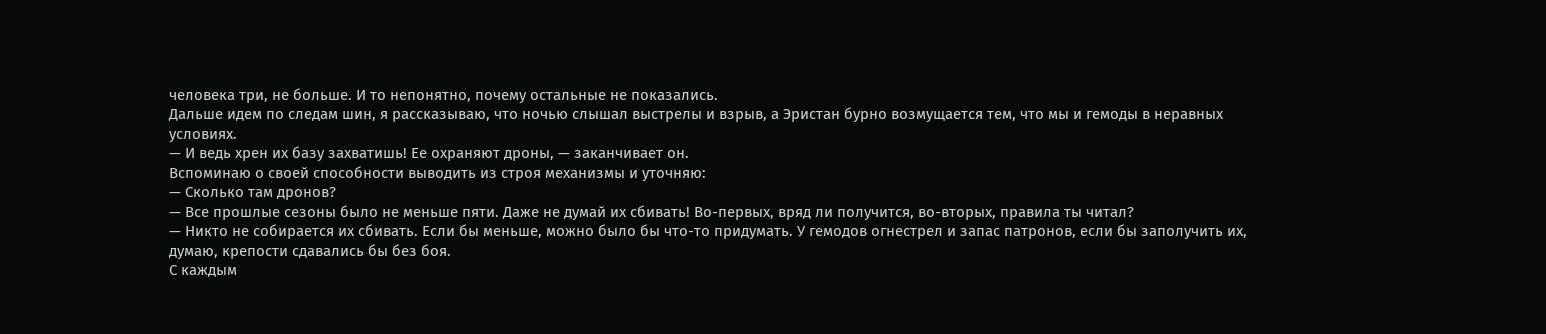человека три, не больше. И то непонятно, почему остальные не показались.
Дальше идем по следам шин, я рассказываю, что ночью слышал выстрелы и взрыв, а Эристан бурно возмущается тем, что мы и гемоды в неравных условиях.
— И ведь хрен их базу захватишь! Ее охраняют дроны, — заканчивает он.
Вспоминаю о своей способности выводить из строя механизмы и уточняю:
— Сколько там дронов?
— Все прошлые сезоны было не меньше пяти. Даже не думай их сбивать! Во-первых, вряд ли получится, во-вторых, правила ты читал?
— Никто не собирается их сбивать. Если бы меньше, можно было бы что-то придумать. У гемодов огнестрел и запас патронов, если бы заполучить их, думаю, крепости сдавались бы без боя.
С каждым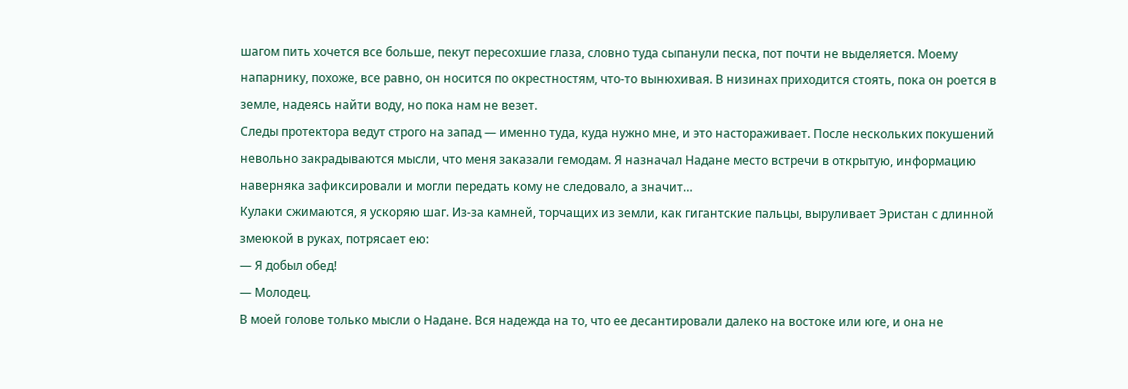шагом пить хочется все больше, пекут пересохшие глаза, словно туда сыпанули песка, пот почти не выделяется. Моему напарнику, похоже, все равно, он носится по окрестностям, что-то вынюхивая. В низинах приходится стоять, пока он роется в земле, надеясь найти воду, но пока нам не везет.
Следы протектора ведут строго на запад — именно туда, куда нужно мне, и это настораживает. После нескольких покушений невольно закрадываются мысли, что меня заказали гемодам. Я назначал Надане место встречи в открытую, информацию наверняка зафиксировали и могли передать кому не следовало, а значит…
Кулаки сжимаются, я ускоряю шаг. Из-за камней, торчащих из земли, как гигантские пальцы, выруливает Эристан с длинной змеюкой в руках, потрясает ею:
— Я добыл обед!
— Молодец.
В моей голове только мысли о Надане. Вся надежда на то, что ее десантировали далеко на востоке или юге, и она не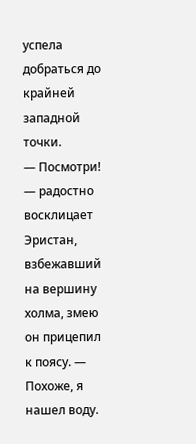успела добраться до крайней западной точки.
— Посмотри! — радостно восклицает Эристан, взбежавший на вершину холма, змею он прицепил к поясу. — Похоже, я нашел воду.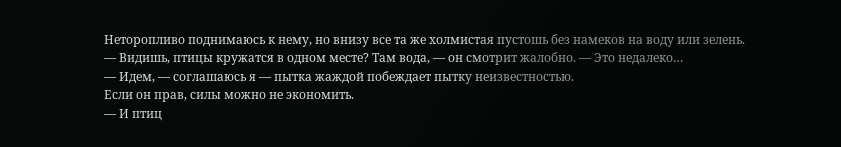Неторопливо поднимаюсь к нему, но внизу все та же холмистая пустошь без намеков на воду или зелень.
— Видишь, птицы кружатся в одном месте? Там вода, — он смотрит жалобно. — Это недалеко…
— Идем, — соглашаюсь я — пытка жаждой побеждает пытку неизвестностью.
Если он прав, силы можно не экономить.
— И птиц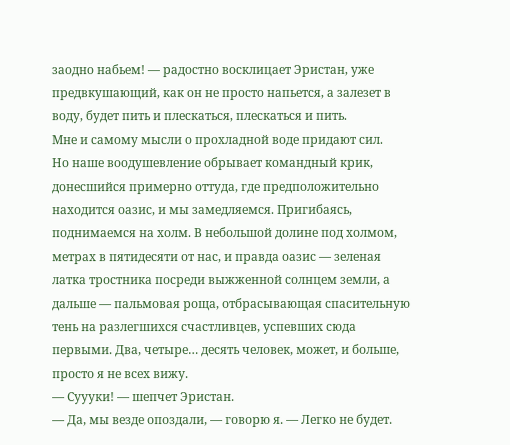заодно набьем! — радостно восклицает Эристан, уже предвкушающий, как он не просто напьется, а залезет в воду, будет пить и плескаться, плескаться и пить.
Мне и самому мысли о прохладной воде придают сил.
Но наше воодушевление обрывает командный крик, донесшийся примерно оттуда, где предположительно находится оазис, и мы замедляемся. Пригибаясь, поднимаемся на холм. В небольшой долине под холмом, метрах в пятидесяти от нас, и правда оазис — зеленая латка тростника посреди выжженной солнцем земли, а дальше — пальмовая роща, отбрасывающая спасительную тень на разлегшихся счастливцев, успевших сюда первыми. Два, четыре… десять человек, может, и больше, просто я не всех вижу.
— Суууки! — шепчет Эристан.
— Да, мы везде опоздали, — говорю я. — Легко не будет.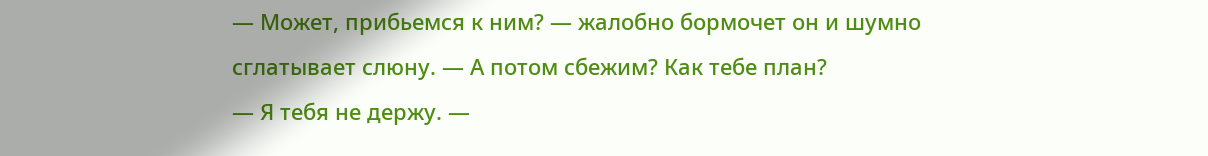— Может, прибьемся к ним? — жалобно бормочет он и шумно сглатывает слюну. — А потом сбежим? Как тебе план?
— Я тебя не держу. —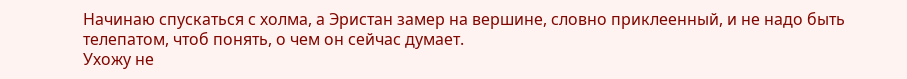Начинаю спускаться с холма, а Эристан замер на вершине, словно приклеенный, и не надо быть телепатом, чтоб понять, о чем он сейчас думает.
Ухожу не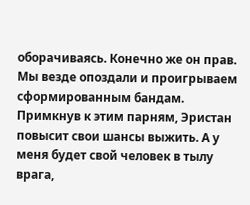оборачиваясь. Конечно же он прав. Мы везде опоздали и проигрываем сформированным бандам. Примкнув к этим парням, Эристан повысит свои шансы выжить. А у меня будет свой человек в тылу врага,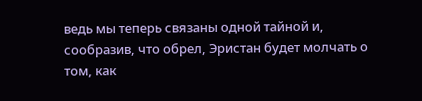ведь мы теперь связаны одной тайной и, сообразив, что обрел, Эристан будет молчать о том, как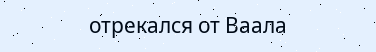отрекался от Ваала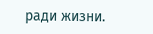ради жизни.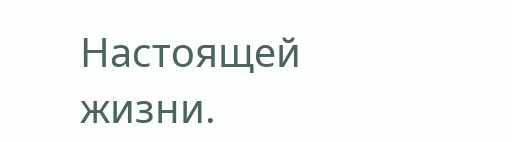Настоящей жизни.